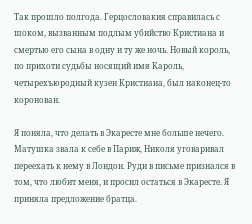Так прошло полгода. Герцословакия справилась с шоком, вызванным подлым убийство Кристиана и смертью его сына в одну и ту же ночь. Новый король, по прихоти судьбы носящий имя Кароль, четырехъюродный кузен Кристиана, был наконец-то коронован.

Я поняла, что делать в Экаресте мне больше нечего. Матушка звала к себе в Париж, Николя уговаривал переехать к нему в Лондон. Руди в письме признался в том, что любит меня, и просил остаться в Экаресте. Я приняла предложение братца.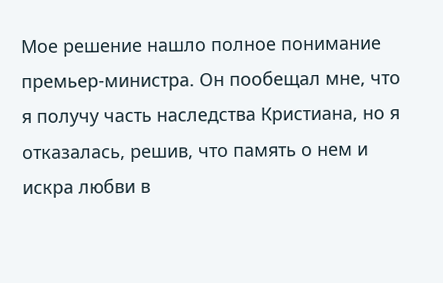Мое решение нашло полное понимание премьер-министра. Он пообещал мне, что я получу часть наследства Кристиана, но я отказалась, решив, что память о нем и искра любви в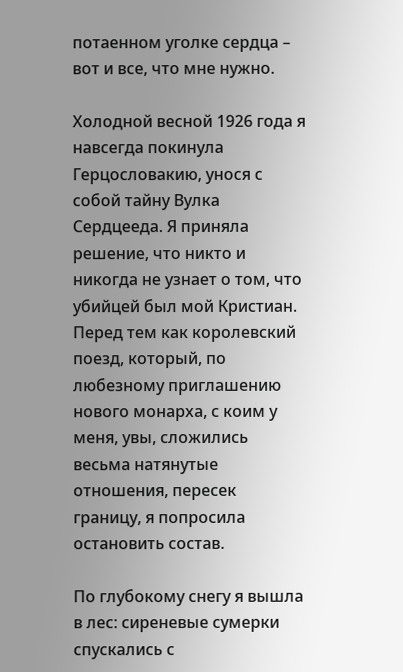потаенном уголке сердца – вот и все, что мне нужно.

Холодной весной 1926 года я навсегда покинула Герцословакию, унося с собой тайну Вулка Сердцееда. Я приняла решение, что никто и никогда не узнает о том, что убийцей был мой Кристиан. Перед тем как королевский поезд, который, по любезному приглашению нового монарха, с коим у меня, увы, сложились весьма натянутые отношения, пересек границу, я попросила остановить состав.

По глубокому снегу я вышла в лес: сиреневые сумерки спускались с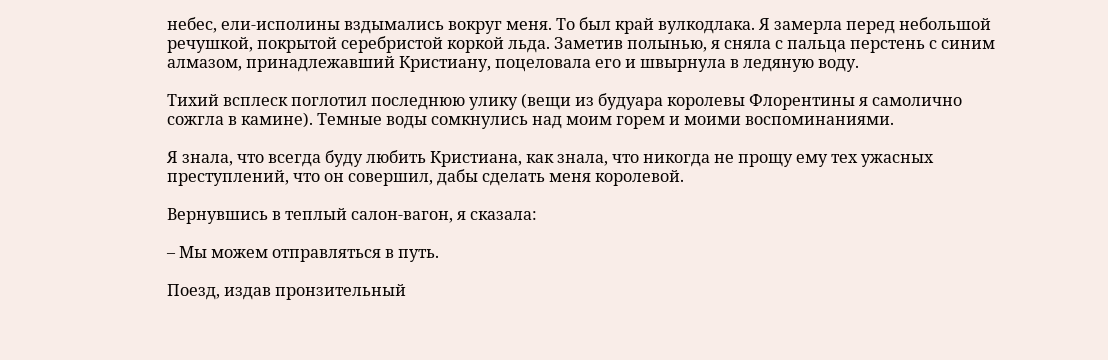небес, ели-исполины вздымались вокруг меня. То был край вулкодлака. Я замерла перед небольшой речушкой, покрытой серебристой коркой льда. Заметив полынью, я сняла с пальца перстень с синим алмазом, принадлежавший Кристиану, поцеловала его и швырнула в ледяную воду.

Тихий всплеск поглотил последнюю улику (вещи из будуара королевы Флорентины я самолично сожгла в камине). Темные воды сомкнулись над моим горем и моими воспоминаниями.

Я знала, что всегда буду любить Кристиана, как знала, что никогда не прощу ему тех ужасных преступлений, что он совершил, дабы сделать меня королевой.

Вернувшись в теплый салон-вагон, я сказала:

– Мы можем отправляться в путь.

Поезд, издав пронзительный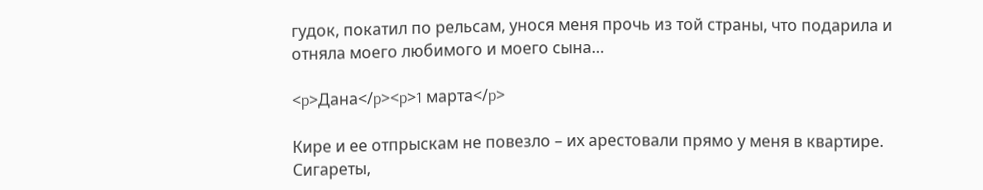гудок, покатил по рельсам, унося меня прочь из той страны, что подарила и отняла моего любимого и моего сына…

<p>Дана</p><p>1 марта</p>

Кире и ее отпрыскам не повезло – их арестовали прямо у меня в квартире. Сигареты,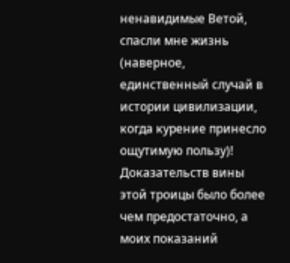ненавидимые Ветой, спасли мне жизнь (наверное, единственный случай в истории цивилизации, когда курение принесло ощутимую пользу)! Доказательств вины этой троицы было более чем предостаточно, а моих показаний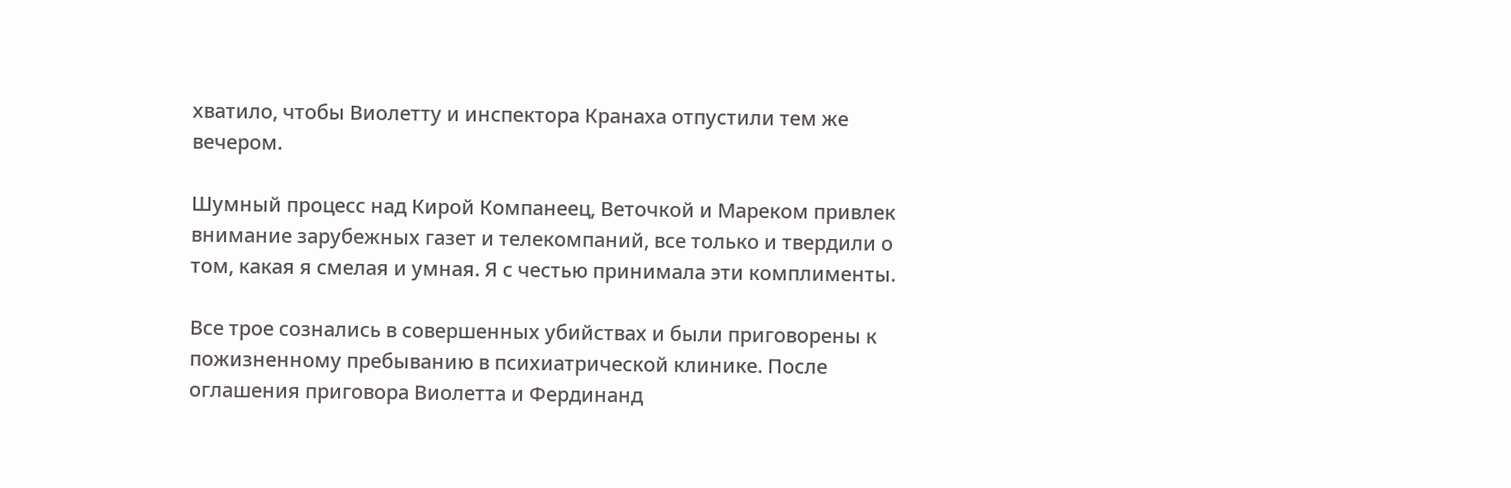хватило, чтобы Виолетту и инспектора Кранаха отпустили тем же вечером.

Шумный процесс над Кирой Компанеец, Веточкой и Мареком привлек внимание зарубежных газет и телекомпаний, все только и твердили о том, какая я смелая и умная. Я с честью принимала эти комплименты.

Все трое сознались в совершенных убийствах и были приговорены к пожизненному пребыванию в психиатрической клинике. После оглашения приговора Виолетта и Фердинанд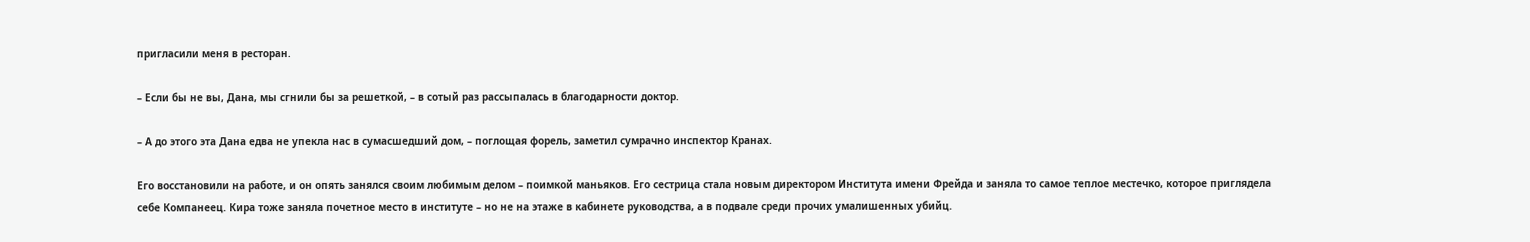пригласили меня в ресторан.

– Если бы не вы, Дана, мы сгнили бы за решеткой, – в сотый раз рассыпалась в благодарности доктор.

– А до этого эта Дана едва не упекла нас в сумасшедший дом, – поглощая форель, заметил сумрачно инспектор Кранах.

Его восстановили на работе, и он опять занялся своим любимым делом – поимкой маньяков. Его сестрица стала новым директором Института имени Фрейда и заняла то самое теплое местечко, которое приглядела себе Компанеец. Кира тоже заняла почетное место в институте – но не на этаже в кабинете руководства, а в подвале среди прочих умалишенных убийц.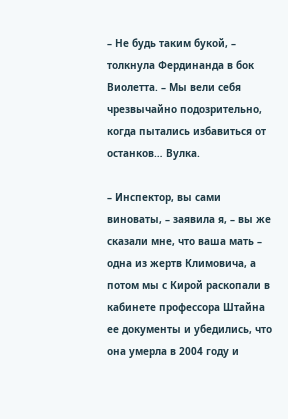– Не будь таким букой, – толкнула Фердинанда в бок Виолетта. – Мы вели себя чрезвычайно подозрительно, когда пытались избавиться от останков… Вулка.

– Инспектор, вы сами виноваты, – заявила я, – вы же сказали мне, что ваша мать – одна из жертв Климовича, а потом мы с Кирой раскопали в кабинете профессора Штайна ее документы и убедились, что она умерла в 2004 году и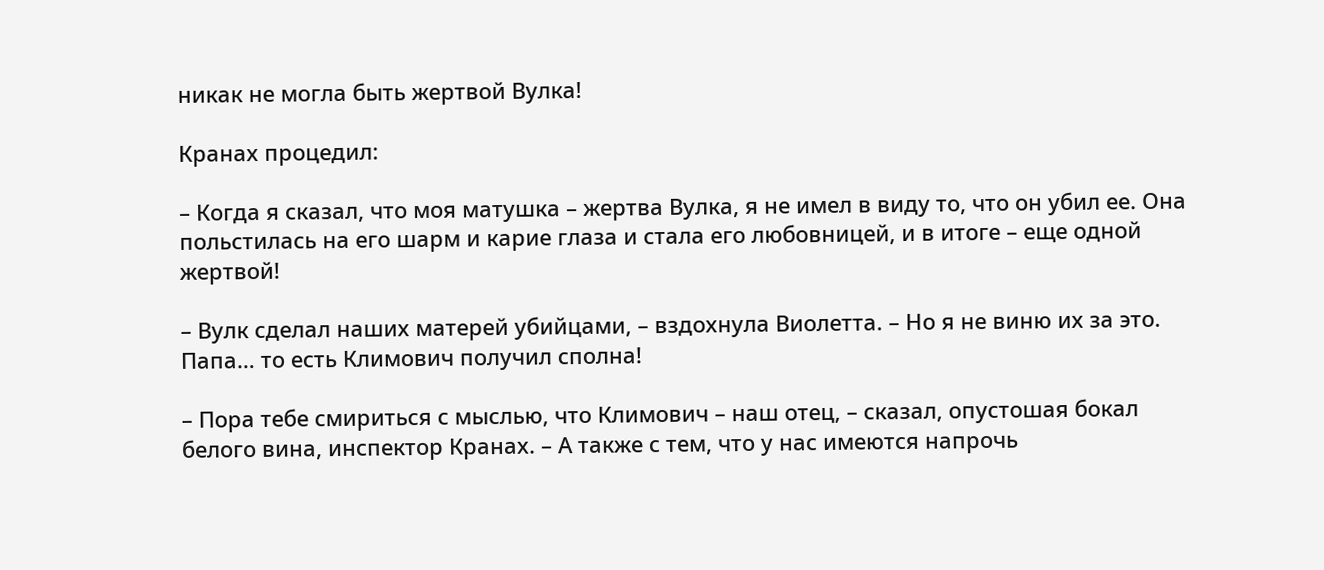никак не могла быть жертвой Вулка!

Кранах процедил:

– Когда я сказал, что моя матушка – жертва Вулка, я не имел в виду то, что он убил ее. Она польстилась на его шарм и карие глаза и стала его любовницей, и в итоге – еще одной жертвой!

– Вулк сделал наших матерей убийцами, – вздохнула Виолетта. – Но я не виню их за это. Папа… то есть Климович получил сполна!

– Пора тебе смириться с мыслью, что Климович – наш отец, – сказал, опустошая бокал белого вина, инспектор Кранах. – А также с тем, что у нас имеются напрочь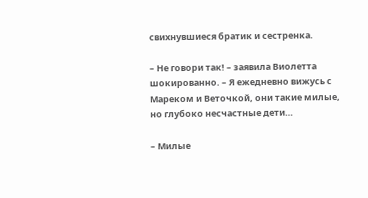свихнувшиеся братик и сестренка.

– Не говори так! – заявила Виолетта шокированно. – Я ежедневно вижусь с Мареком и Веточкой, они такие милые, но глубоко несчастные дети…

– Милые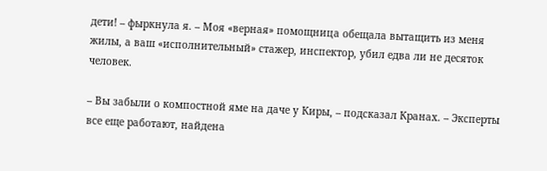дети! – фыркнула я. – Моя «верная» помощница обещала вытащить из меня жилы, а ваш «исполнительный» стажер, инспектор, убил едва ли не десяток человек.

– Вы забыли о компостной яме на даче у Киры, – подсказал Кранах. – Эксперты все еще работают, найдена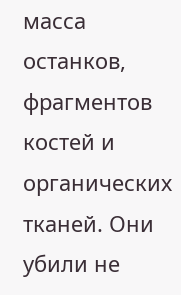масса останков, фрагментов костей и органических тканей. Они убили не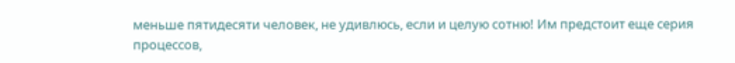меньше пятидесяти человек, не удивлюсь, если и целую сотню! Им предстоит еще серия процессов,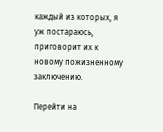каждый из которых, я уж постараюсь, приговорит их к новому пожизненному заключению.

Перейти на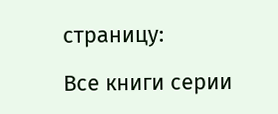страницу:

Все книги серии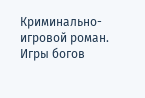Криминально-игровой роман. Игры богов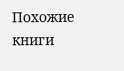Похожие книги